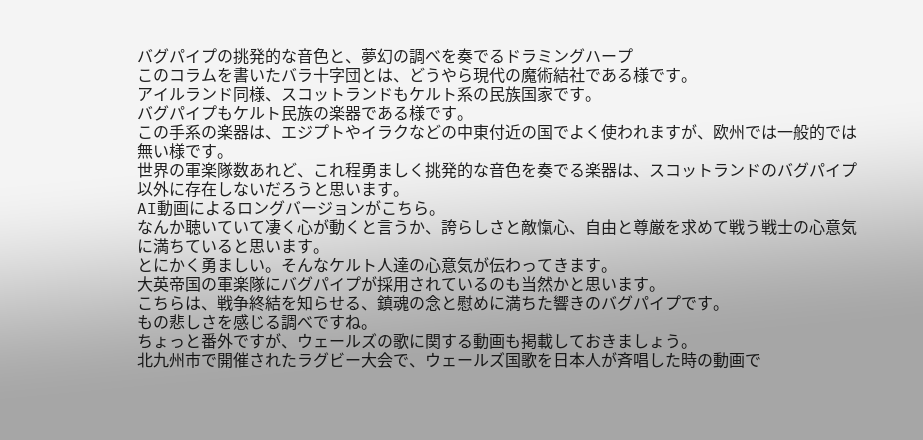バグパイプの挑発的な音色と、夢幻の調べを奏でるドラミングハープ
このコラムを書いたバラ十字団とは、どうやら現代の魔術結社である様です。
アイルランド同様、スコットランドもケルト系の民族国家です。
バグパイプもケルト民族の楽器である様です。
この手系の楽器は、エジプトやイラクなどの中東付近の国でよく使われますが、欧州では一般的では無い様です。
世界の軍楽隊数あれど、これ程勇ましく挑発的な音色を奏でる楽器は、スコットランドのバグパイプ以外に存在しないだろうと思います。
AI動画によるロングバージョンがこちら。
なんか聴いていて凄く心が動くと言うか、誇らしさと敵愾心、自由と尊厳を求めて戦う戦士の心意気に満ちていると思います。
とにかく勇ましい。そんなケルト人達の心意気が伝わってきます。
大英帝国の軍楽隊にバグパイプが採用されているのも当然かと思います。
こちらは、戦争終結を知らせる、鎮魂の念と慰めに満ちた響きのバグパイプです。
もの悲しさを感じる調べですね。
ちょっと番外ですが、ウェールズの歌に関する動画も掲載しておきましょう。
北九州市で開催されたラグビー大会で、ウェールズ国歌を日本人が斉唱した時の動画で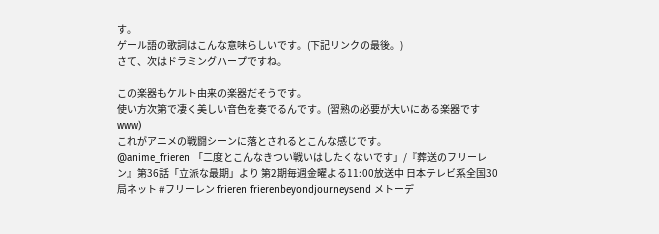す。
ゲール語の歌詞はこんな意味らしいです。(下記リンクの最後。)
さて、次はドラミングハープですね。

この楽器もケルト由来の楽器だそうです。
使い方次第で凄く美しい音色を奏でるんです。(習熟の必要が大いにある楽器ですwww)
これがアニメの戦闘シーンに落とされるとこんな感じです。
@anime_frieren 「二度とこんなきつい戦いはしたくないです」/『葬送のフリーレン』第36話「立派な最期」より 第2期毎週金曜よる11:00放送中 日本テレビ系全国30局ネット #フリーレン frieren frierenbeyondjourneysend メトーデ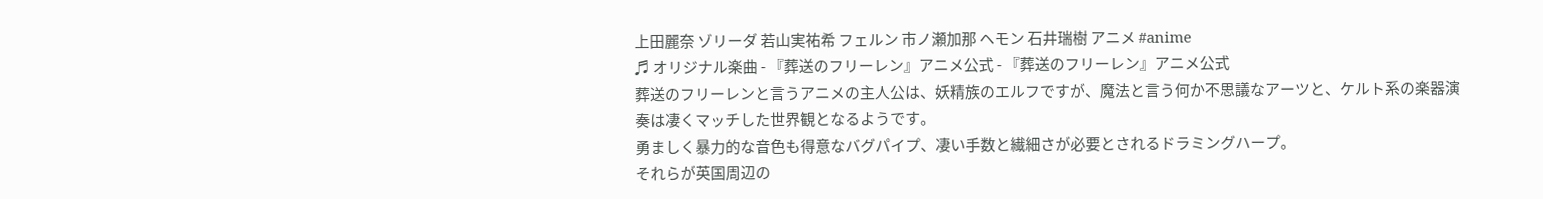上田麗奈 ゾリーダ 若山実祐希 フェルン 市ノ瀬加那 ヘモン 石井瑞樹 アニメ #anime
♬ オリジナル楽曲 - 『葬送のフリーレン』アニメ公式 - 『葬送のフリーレン』アニメ公式
葬送のフリーレンと言うアニメの主人公は、妖精族のエルフですが、魔法と言う何か不思議なアーツと、ケルト系の楽器演奏は凄くマッチした世界観となるようです。
勇ましく暴力的な音色も得意なバグパイプ、凄い手数と繊細さが必要とされるドラミングハープ。
それらが英国周辺の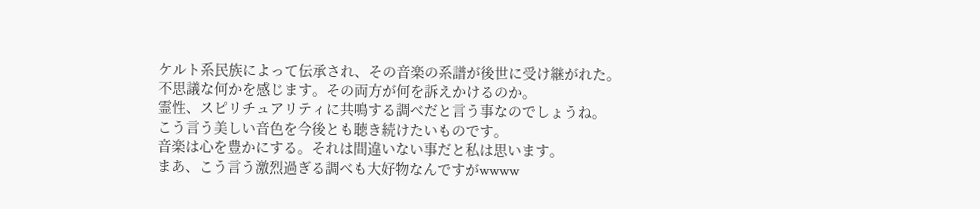ケルト系民族によって伝承され、その音楽の系譜が後世に受け継がれた。
不思議な何かを感じます。その両方が何を訴えかけるのか。
霊性、スピリチュアリティに共鳴する調べだと言う事なのでしょうね。
こう言う美しい音色を今後とも聴き続けたいものです。
音楽は心を豊かにする。それは間違いない事だと私は思います。
まあ、こう言う激烈過ぎる調べも大好物なんですがwwww